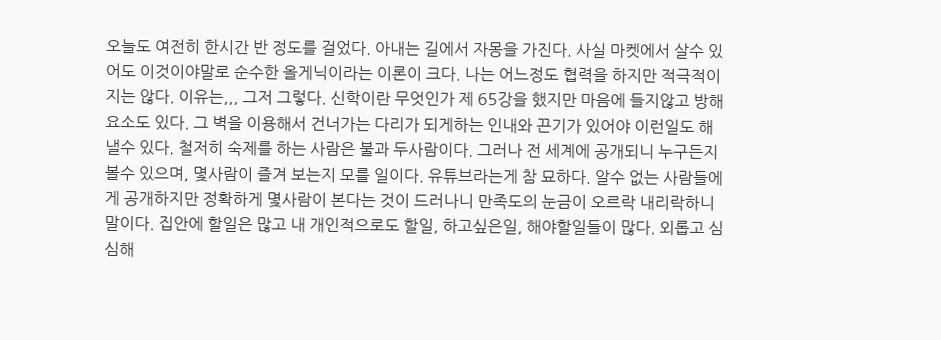오늘도 여전히 한시간 반 정도를 걸었다. 아내는 길에서 자몽을 가진다. 사실 마켓에서 살수 있어도 이것이야말로 순수한 올게닉이라는 이론이 크다. 나는 어느정도 협력을 하지만 적극적이지는 않다. 이유는,,, 그저 그렇다. 신학이란 무엇인가 제 65강을 했지만 마음에 들지않고 방해요소도 있다. 그 벽을 이용해서 건너가는 다리가 되게하는 인내와 끈기가 있어야 이런일도 해 낼수 있다. 철저히 숙제를 하는 사람은 불과 두사람이다. 그러나 전 세계에 공개되니 누구든지 볼수 있으며, 몇사람이 즐겨 보는지 모를 일이다. 유튜브라는게 참 묘하다. 알수 없는 사람들에게 공개하지만 정확하게 몇사람이 본다는 것이 드러나니 만족도의 눈금이 오르락 내리락하니 말이다. 집안에 할일은 많고 내 개인적으로도 할일, 하고싶은일, 해야할일들이 많다. 외롭고 심심해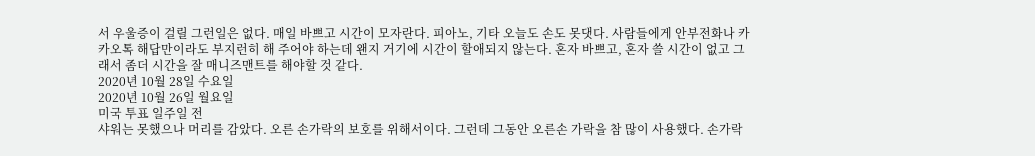서 우울증이 걸릴 그런일은 없다. 매일 바쁘고 시간이 모자란다. 피아노, 기타 오늘도 손도 못댓다. 사람들에게 안부전화나 카카오톡 해답만이라도 부지런히 해 주어야 하는데 왠지 거기에 시간이 할애되지 않는다. 혼자 바쁘고, 혼자 쓸 시간이 없고 그래서 좀더 시간을 잘 매니즈맨트를 해야할 것 같다.
2020년 10월 28일 수요일
2020년 10월 26일 월요일
미국 투표 일주일 전
샤워는 못했으나 머리를 감았다. 오른 손가락의 보호를 위해서이다. 그런데 그동안 오른손 가락을 참 많이 사용했다. 손가락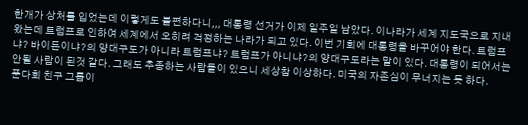한개가 상처를 입었는데 이렇게도 불편하다니,,, 대통령 선거가 이제 일주일 남았다. 이나라가 세계 지도국으로 지내 왔는데 트럼프로 인하여 세계에서 오히려 걱정하는 나라가 되고 있다. 이번 기회에 대통령을 바꾸어야 한다. 트럼프냐? 바이든이냐?의 양대구도가 아니라 트럼프냐? 트럼프가 아니냐?의 양대구도라는 말이 있다. 대통령이 되어서는 안될 사람이 된것 같다. 그래도 추종하는 사람들이 있으니 세상참 이상하다. 미국의 자존심이 무너지는 듯 하다.
푼다회 친구 그릅이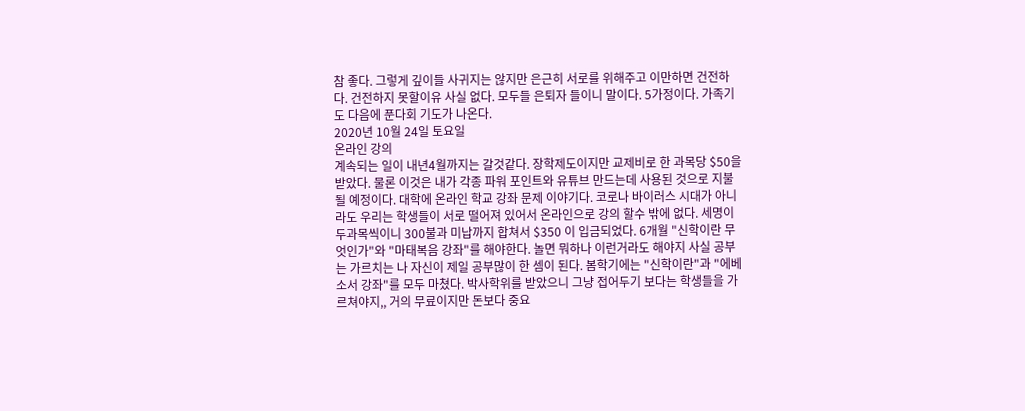참 좋다. 그렇게 깊이들 사귀지는 않지만 은근히 서로를 위해주고 이만하면 건전하다. 건전하지 못할이유 사실 없다. 모두들 은퇴자 들이니 말이다. 5가정이다. 가족기도 다음에 푼다회 기도가 나온다.
2020년 10월 24일 토요일
온라인 강의
계속되는 일이 내년4월까지는 갈것같다. 장학제도이지만 교제비로 한 과목당 $50을 받았다. 물론 이것은 내가 각종 파워 포인트와 유튜브 만드는데 사용된 것으로 지불될 예정이다. 대학에 온라인 학교 강좌 문제 이야기다. 코로나 바이러스 시대가 아니라도 우리는 학생들이 서로 떨어져 있어서 온라인으로 강의 할수 밖에 없다. 세명이 두과목씩이니 300불과 미납까지 합쳐서 $350 이 입금되었다. 6개월 "신학이란 무엇인가"와 "마태복음 강좌"를 해야한다. 놀면 뭐하나 이런거라도 해야지 사실 공부는 가르치는 나 자신이 제일 공부많이 한 셈이 된다. 봄학기에는 "신학이란"과 "에베소서 강좌"를 모두 마쳤다. 박사학위를 받았으니 그냥 접어두기 보다는 학생들을 가르쳐야지,, 거의 무료이지만 돈보다 중요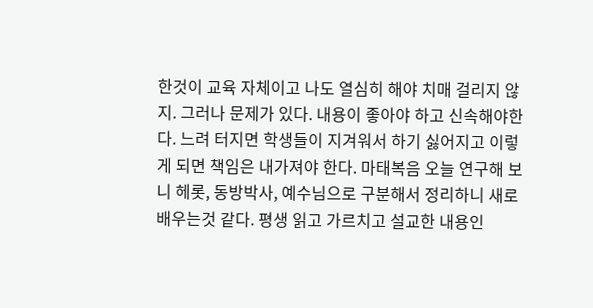한것이 교육 자체이고 나도 열심히 해야 치매 걸리지 않지. 그러나 문제가 있다. 내용이 좋아야 하고 신속해야한다. 느려 터지면 학생들이 지겨워서 하기 싫어지고 이렇게 되면 책임은 내가져야 한다. 마태복음 오늘 연구해 보니 헤롯, 동방박사, 예수님으로 구분해서 정리하니 새로 배우는것 같다. 평생 읽고 가르치고 설교한 내용인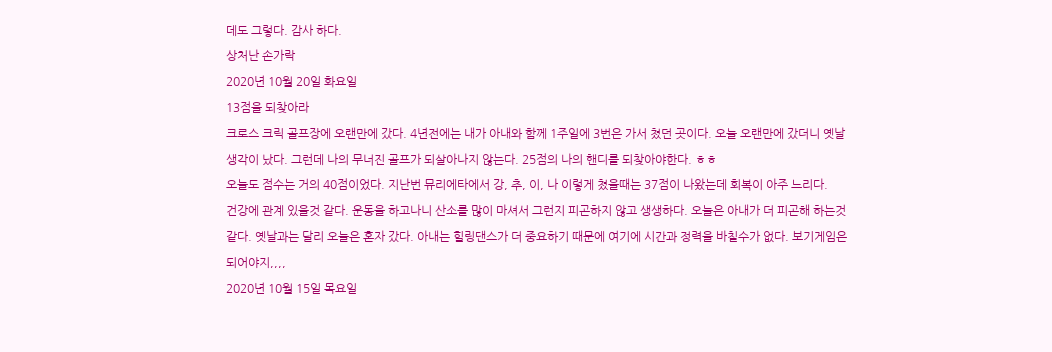데도 그렇다. 감사 하다.
상처난 손가락
2020년 10월 20일 화요일
13점을 되찾아라
크로스 크릭 골프장에 오랜만에 갔다. 4년전에는 내가 아내와 함께 1주일에 3번은 가서 쳤던 곳이다. 오늘 오랜만에 갔더니 옛날 생각이 났다. 그런데 나의 무너진 골프가 되살아나지 않는다. 25점의 나의 핸디를 되찾아야한다. ㅎㅎ
오늘도 점수는 거의 40점이었다. 지난번 뮤리에타에서 강, 추, 이, 나 이렇게 쳤을때는 37점이 나왔는데 회복이 아주 느리다.
건강에 관계 있을것 같다. 운동을 하고나니 산소를 많이 마셔서 그런지 피곤하지 않고 생생하다. 오늘은 아내가 더 피곤해 하는것 같다. 옛날과는 달리 오늘은 혼자 갔다. 아내는 힐링댄스가 더 중요하기 때문에 여기에 시간과 정력을 바칠수가 없다. 보기게임은 되어야지,,,,
2020년 10월 15일 목요일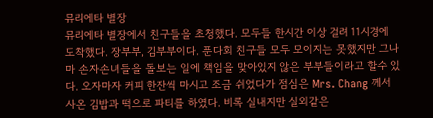뮤리에타 별장
뮤리에타 별장에서 친구들을 초청했다. 모두들 한시간 이상 걸려 11시경에 도착했다. 장부부, 김부부이다. 푼다회 친구들 모두 모이지는 못했지만 그나마 손자손녀들을 돌보는 일에 책임을 맞아있지 않은 부부들이라고 할수 있다. 오자마자 커피 한잔씩 마시고 조금 쉬었다가 점심은 Mrs. Chang 께서 사온 김밥과 떡으로 파티를 하였다. 비록 실내지만 실외같은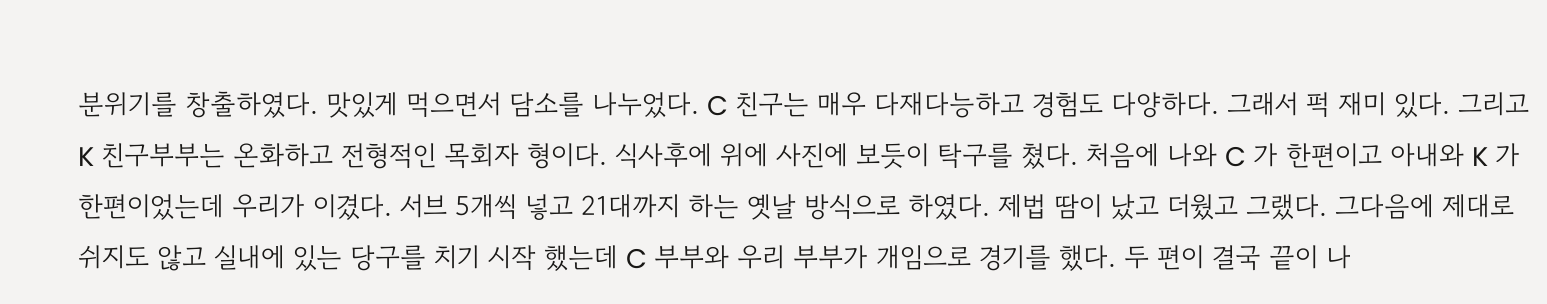분위기를 창출하였다. 맛있게 먹으면서 담소를 나누었다. C 친구는 매우 다재다능하고 경험도 다양하다. 그래서 퍽 재미 있다. 그리고 K 친구부부는 온화하고 전형적인 목회자 형이다. 식사후에 위에 사진에 보듯이 탁구를 쳤다. 처음에 나와 C 가 한편이고 아내와 K 가 한편이었는데 우리가 이겼다. 서브 5개씩 넣고 21대까지 하는 옛날 방식으로 하였다. 제법 땀이 났고 더웠고 그랬다. 그다음에 제대로 쉬지도 않고 실내에 있는 당구를 치기 시작 했는데 C 부부와 우리 부부가 개임으로 경기를 했다. 두 편이 결국 끝이 나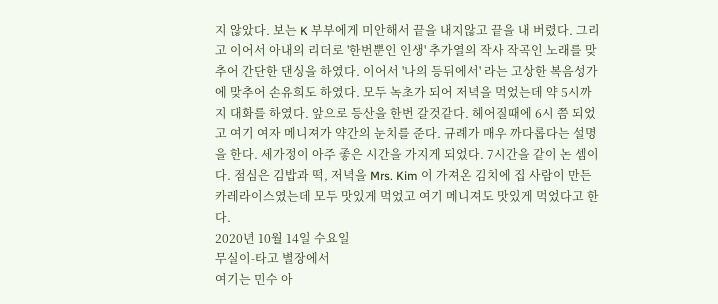지 않았다. 보는 K 부부에게 미안해서 끝을 내지않고 끝을 내 버렸다. 그리고 이어서 아내의 리더로 '한번뿐인 인생' 추가열의 작사 작곡인 노래를 맞추어 간단한 댄싱을 하였다. 이어서 '나의 등뒤에서' 라는 고상한 복음성가에 맞추어 손유희도 하였다. 모두 녹초가 되어 저녁을 먹었는데 약 5시까지 대화를 하였다. 앞으로 등산을 한번 갈것같다. 헤어질때에 6시 쯤 되었고 여기 여자 메니져가 약간의 눈치를 준다. 규례가 매우 까다롭다는 설명을 한다. 세가정이 아주 좋은 시간을 가지게 되었다. 7시간을 같이 논 셈이다. 점심은 김밥과 떡, 저녁을 Mrs. Kim 이 가져온 김치에 집 사람이 만든 카레라이스였는데 모두 맛있게 먹었고 여기 메니져도 맛있게 먹었다고 한다.
2020년 10월 14일 수요일
무실이-타고 별장에서
여기는 민수 아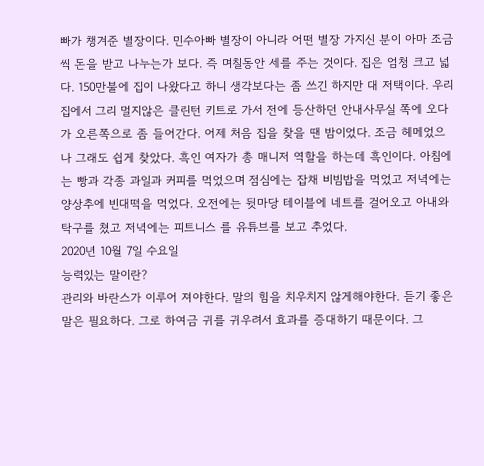빠가 챙겨준 별장이다. 민수아빠 별장이 아니라 어떤 별장 가지신 분이 아마 조금씩 돈을 받고 나누는가 보다. 즉 며칠동안 세를 주는 것이다. 집은 엄청 크고 넓다. 150만불에 집이 나왔다고 하니 생각보다는 좀 쓰긴 하지만 대 저택이다. 우리집에서 그리 멀지않은 클린턴 키트로 가서 전에 등산하던 안내사무실 쪽에 오다가 오른쪽으로 좀 들어간다. 어제 처음 집을 찾을 땐 밤이었다. 조금 헤메었으나 그래도 쉽게 찾았다. 흑인 여자가 총 매니저 역할을 하는데 흑인이다. 아침에는 빵과 각종 과일과 커피를 먹었으며 점심에는 잡채 비빔밥을 먹었고 저녁에는 양상추에 빈대떡을 먹었다. 오전에는 뒷마당 테이블에 네트를 걸어오고 아내와 탁구를 쳤고 저녁에는 피트니스 를 유튜브를 보고 추었다.
2020년 10월 7일 수요일
능력있는 말이란?
관리와 바란스가 이루어 져야한다. 말의 힘을 치우치지 않게해야한다. 듣기 좋은 말은 필요하다. 그로 하여금 귀를 귀우려서 효과를 증대하기 때문이다. 그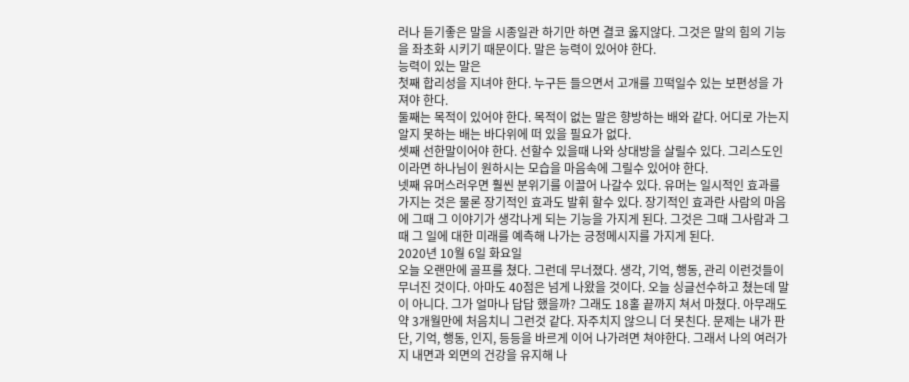러나 듣기좋은 말을 시종일관 하기만 하면 결코 옳지않다. 그것은 말의 힘의 기능을 좌초화 시키기 때문이다. 말은 능력이 있어야 한다.
능력이 있는 말은
첫째 합리성을 지녀야 한다. 누구든 들으면서 고개를 끄떡일수 있는 보편성을 가져야 한다.
둘째는 목적이 있어야 한다. 목적이 없는 말은 향방하는 배와 같다. 어디로 가는지 알지 못하는 배는 바다위에 떠 있을 필요가 없다.
셋째 선한말이어야 한다. 선할수 있을때 나와 상대방을 살릴수 있다. 그리스도인이라면 하나님이 원하시는 모습을 마음속에 그릴수 있어야 한다.
넷째 유머스러우면 훨씬 분위기를 이끌어 나갈수 있다. 유머는 일시적인 효과를 가지는 것은 물론 장기적인 효과도 발휘 할수 있다. 장기적인 효과란 사람의 마음에 그때 그 이야기가 생각나게 되는 기능을 가지게 된다. 그것은 그때 그사람과 그때 그 일에 대한 미래를 예측해 나가는 긍정메시지를 가지게 된다.
2020년 10월 6일 화요일
오늘 오랜만에 골프를 쳤다. 그런데 무너졌다. 생각, 기억, 행동, 관리 이런것들이 무너진 것이다. 아마도 40점은 넘게 나왔을 것이다. 오늘 싱글선수하고 쳤는데 말이 아니다. 그가 얼마나 답답 했을까? 그래도 18홀 끝까지 쳐서 마쳤다. 아무래도 약 3개월만에 처음치니 그런것 같다. 자주치지 않으니 더 못친다. 문제는 내가 판단, 기억, 행동, 인지, 등등을 바르게 이어 나가려면 쳐야한다. 그래서 나의 여러가지 내면과 외면의 건강을 유지해 나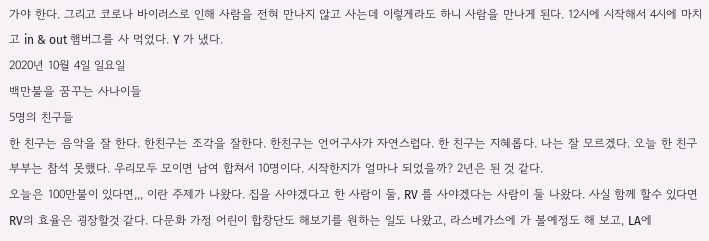가야 한다. 그리고 코로나 바이러스로 인해 사람을 전혀 만나지 않고 사는데 이렇게라도 하니 사람을 만나게 된다. 12시에 시작해서 4시에 마치고 in & out 햄버그를 사 먹었다. Y 가 냈다.
2020년 10월 4일 일요일
백만불을 꿈꾸는 사나이들
5명의 친구들
한 친구는 음악을 잘 한다. 한친구는 조각을 잘한다. 한친구는 언어구사가 자연스럽다. 한 친구는 지혜롭다. 나는 잘 모르겠다. 오늘 한 친구 부부는 참석 못했다. 우리모두 모이면 남여 합쳐서 10명이다. 시작한지가 얼마나 되었을까? 2년은 된 것 같다.
오늘은 100만불이 있다면,,, 이란 주제가 나왔다. 집을 사야겠다고 한 사람이 둘, RV 를 사야겠다는 사람이 둘 나왔다. 사실 함께 할수 있다면 RV의 효율은 굉장할것 같다. 다문화 가정 어린이 합창단도 해보기를 원하는 일도 나왔고, 라스베가스에 가 볼예정도 해 보고, LA에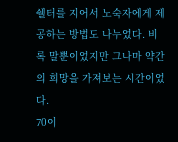쉘터를 지어서 노숙자에게 제공하는 방법도 나누었다. 비록 말뿐이었지만 그나마 약간의 희망을 가져보는 시간이었다.
70이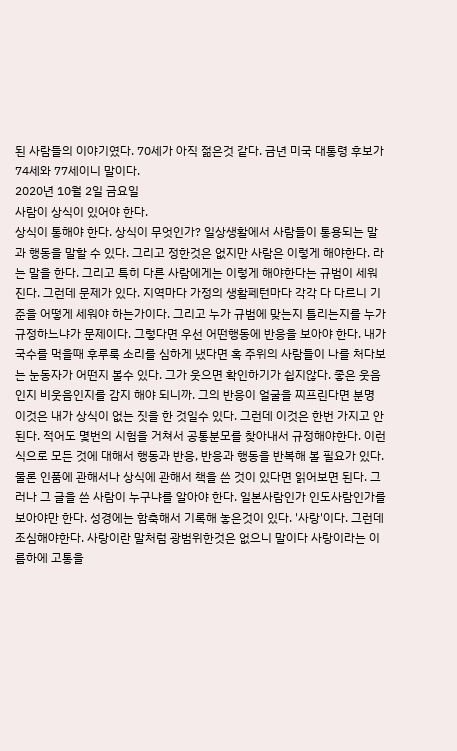된 사람들의 이야기였다. 70세가 아직 젊은것 같다. 금년 미국 대통령 후보가 74세와 77세이니 말이다.
2020년 10월 2일 금요일
사람이 상식이 있어야 한다.
상식이 통해야 한다. 상식이 무엇인가? 일상생활에서 사람들이 통용되는 말과 행동을 말할 수 있다. 그리고 정한것은 없지만 사람은 이렇게 해야한다. 라는 말을 한다. 그리고 특히 다른 사람에게는 이렇게 해야한다는 규범이 세워진다. 그런데 문제가 있다. 지역마다 가정의 생활페턴마다 각각 다 다르니 기준을 어떻게 세워야 하는가이다. 그리고 누가 규범에 맞는지 틀리는지를 누가 규정하느냐가 문제이다. 그렇다면 우선 어떤행동에 반응을 보아야 한다. 내가 국수를 먹을때 후루룩 소리를 심하게 냈다면 혹 주위의 사람들이 나를 처다보는 눈동자가 어떤지 볼수 있다. 그가 웃으면 확인하기가 쉽지않다. 좋은 웃음인지 비웃음인지를 감지 해야 되니까. 그의 반응이 얼굴을 찌프린다면 분명 이것은 내가 상식이 없는 짓을 한 것일수 있다. 그런데 이것은 한번 가지고 안된다. 적어도 몇번의 시험을 거쳐서 공통분모를 찾아내서 규정해야한다. 이런 식으로 모든 것에 대해서 행동과 반응, 반응과 행동을 반복해 볼 필요가 있다. 물론 인품에 관해서나 상식에 관해서 책을 쓴 것이 있다면 읽어보면 된다. 그러나 그 글을 쓴 사람이 누구냐를 알아야 한다. 일본사람인가 인도사람인가를 보아야만 한다. 성경에는 함축해서 기록해 놓은것이 있다. '사랑'이다. 그런데 조심해야한다. 사랑이란 말처럼 광범위한것은 없으니 말이다 사랑이라는 이름하에 고통을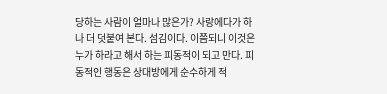당하는 사람이 얼마나 많은가? 사랑에다가 하나 더 덧붙여 본다. 섬김이다. 이쯤되니 이것은 누가 하라고 해서 하는 피동적이 되고 만다. 피동적인 행동은 상대방에게 순수하게 적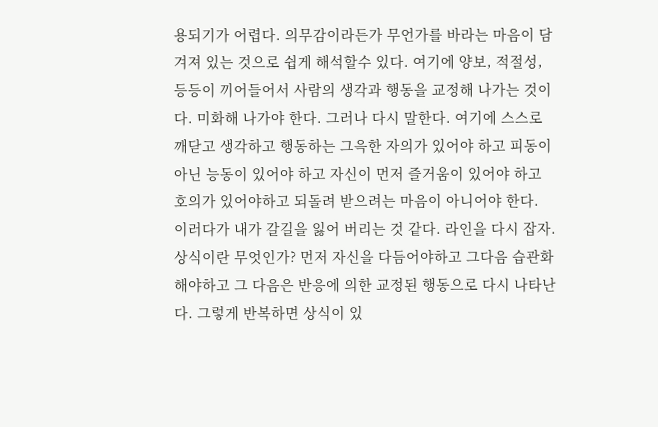용되기가 어렵다. 의무감이라든가 무언가를 바라는 마음이 담겨져 있는 것으로 쉽게 해석할수 있다. 여기에 양보, 적절성, 등등이 끼어들어서 사람의 생각과 행동을 교정해 나가는 것이다. 미화해 나가야 한다. 그러나 다시 말한다. 여기에 스스로 깨닫고 생각하고 행동하는 그윽한 자의가 있어야 하고 피동이 아닌 능동이 있어야 하고 자신이 먼저 즐거움이 있어야 하고 호의가 있어야하고 되돌려 받으려는 마음이 아니어야 한다. 이러다가 내가 갈길을 잃어 버리는 것 같다. 라인을 다시 잡자. 상식이란 무엇인가? 먼저 자신을 다듬어야하고 그다음 습관화 해야하고 그 다음은 반응에 의한 교정된 행동으로 다시 나타난다. 그렇게 반복하면 상식이 있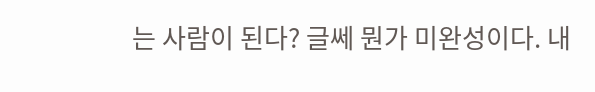는 사람이 된다? 글쎄 뭔가 미완성이다. 내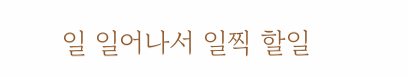일 일어나서 일찍 할일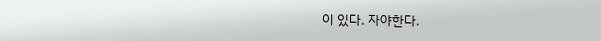이 있다. 자야한다.